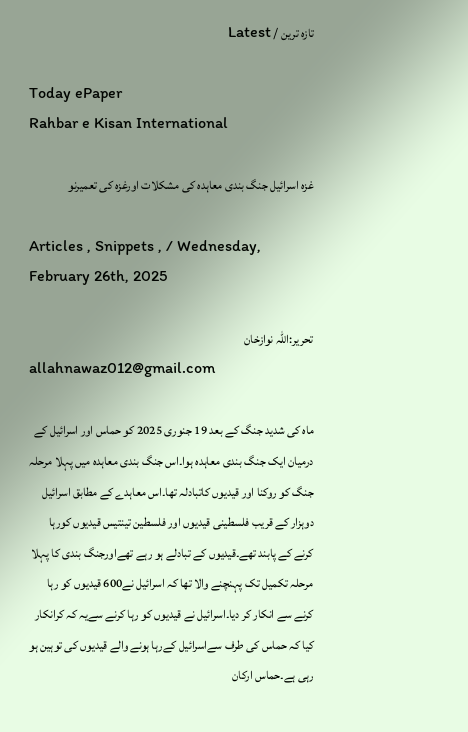تازہ ترین / Latest

Today ePaper
Rahbar e Kisan International

غزہ اسرائیل جنگ بندی معاہدہ کی مشکلات اورغزہ کی تعمیرنو

Articles , Snippets , / Wednesday, February 26th, 2025

تحریر:اللہ نوازخان
allahnawaz012@gmail.com

ماہ کی شدید جنگ کے بعد 19 جنوری 2025 کو حماس اور اسرائیل کے درمیان ایک جنگ بندی معاہدہ ہوا۔اس جنگ بندی معاہدہ میں پہلا مرحلہ جنگ کو روکنا اور قیدیوں کاتبادلہ تھا۔اس معاہدے کے مطابق اسرائیل دوہزار کے قریب فلسطینی قیدیوں اور فلسطین تینتیس قیدیوں کورہا کرنے کے پابند تھے۔قیدیوں کے تبادلے ہو رہے تھےاورجنگ بندی کا پہلا مرحلہ تکمیل تک پہنچنے والا تھا کہ اسرائیل نے600 قیدیوں کو رہا کرنے سے انکار کر دیا۔اسرائیل نے قیدیوں کو رہا کرنے سےیہ کہ کرانکار کیا کہ حماس کی طرف سےاسرائیل کےرہا ہونے والے قیدیوں کی توہین ہو رہی ہے۔حماس ارکان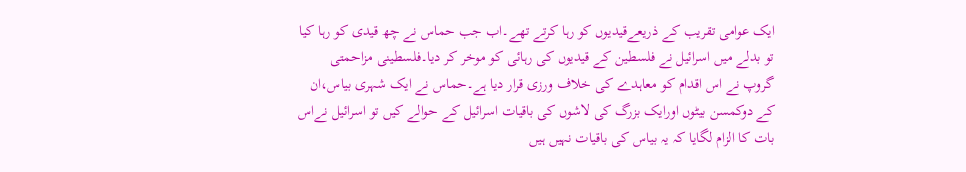ایک عوامی تقریب کے ذریعےقیدیوں کو رہا کرتے تھے۔اب جب حماس نے چھ قیدی کو رہا کیا تو بدلے میں اسرائیل نے فلسطین کے قیدیوں کی رہائی کو موخر کر دیا۔فلسطینی مزاحمتی گروپ نے اس اقدام کو معاہدے کی خلاف ورزی قرار دیا ہے۔حماس نے ایک شہری بیاس،ان کے دوکمسن بیٹوں اورایک بزرگ کی لاشوں کی باقیات اسرائیل کے حوالے کیں تو اسرائیل نےاس بات کا الزام لگایا کہ یہ بیاس کی باقیات نہیں ہیں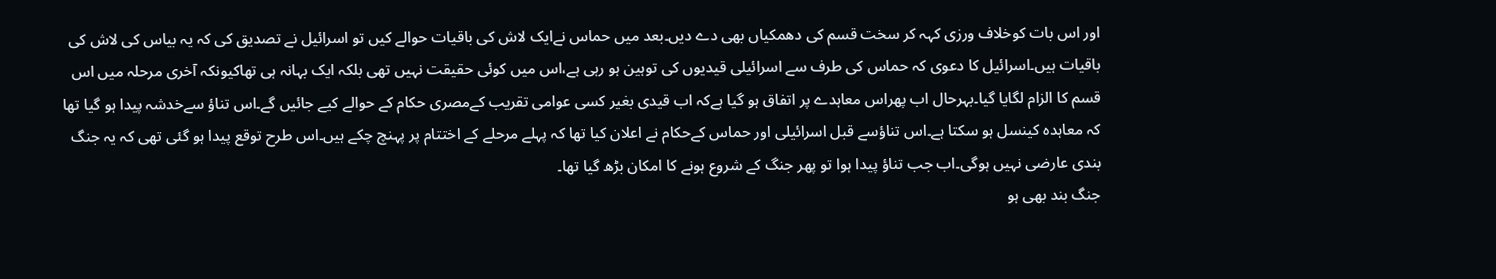اور اس بات کوخلاف ورزی کہہ کر سخت قسم کی دھمکیاں بھی دے دیں۔بعد میں حماس نےایک لاش کی باقیات حوالے کیں تو اسرائیل نے تصدیق کی کہ یہ بیاس کی لاش کی باقیات ہیں۔اسرائیل کا دعوی کہ حماس کی طرف سے اسرائیلی قیدیوں کی توہین ہو رہی ہے،اس میں کوئی حقیقت نہیں تھی بلکہ ایک بہانہ ہی تھاکیونکہ آخری مرحلہ میں اس قسم کا الزام لگایا گیا۔بہرحال اب پھراس معاہدے پر اتفاق ہو گیا ہےکہ اب قیدی بغیر کسی عوامی تقریب کےمصری حکام کے حوالے کیے جائیں گے۔اس تناؤ سےخدشہ پیدا ہو گیا تھا کہ معاہدہ کینسل ہو سکتا ہے۔اس تناؤسے قبل اسرائیلی اور حماس کےحکام نے اعلان کیا تھا کہ پہلے مرحلے کے اختتام پر پہنچ چکے ہیں۔اس طرح توقع پیدا ہو گئی تھی کہ یہ جنگ بندی عارضی نہیں ہوگی۔اب جب تناؤ پیدا ہوا تو پھر جنگ کے شروع ہونے کا امکان بڑھ گیا تھا۔
جنگ بند بھی ہو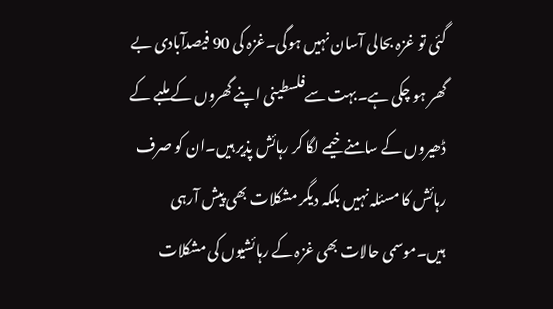گئی تو غزہ بحالی آسان نہیں ہوگی۔غزہ کی 90 فیصدآبادی بے گھر ہو چکی ہے۔بہت سےفلسطینی اپنے گھروں کے ملبے کے ڈھیروں کے سامنے خیمے لگا کر رہائش پذیر ہیں۔ان کو صرف رہائش کا مسئلہ نہیں بلکہ دیگر مشکلات بھی پیش آرہی ہیں۔موسمی حالات بھی غزہ کے رہائشیوں کی مشکلات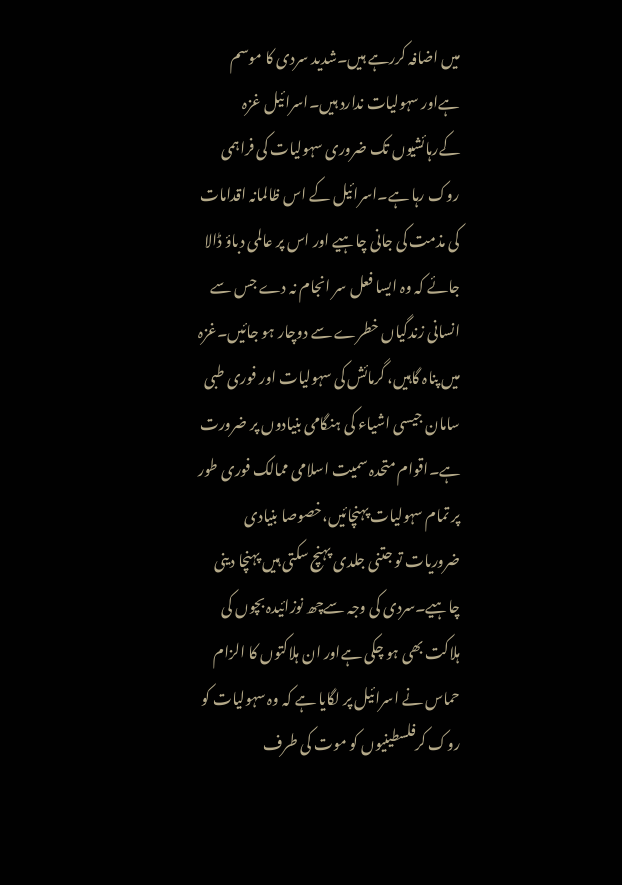میں اضافہ کررہے ہیں۔شدید سردی کا موسم ہےاور سہولیات ندارد ہیں۔اسرائیل غزہ کےرہائشیوں تک ضروری سہولیات کی فراہمی روک رہا ہے۔اسرائیل کے اس ظالمانہ اقدامات کی مذمت کی جانی چاہیے اور اس پر عالمی دباؤ ڈالا جائے کہ وہ ایسا فعل سر انجام نہ دے جس سے انسانی زندگیاں خطرے سے دوچار ہو جائیں۔غزہ میں پناہ گاہیں، گرمائش کی سہولیات اور فوری طبی سامان جیسی اشیاء کی ہنگامی بنیادوں پر ضرورت ہے۔اقوام متحدہ سمیت اسلامی ممالک فوری طور پر تمام سہولیات پہنچائیں،خصوصا بنیادی ضروریات تو جتنی جلدی پہنچ سکتی ہیں پہنچا دینی چاہیے۔سردی کی وجہ سےچھ نوزائیدہ بچوں کی ہلاکت بھی ہو چکی ہےاور ان ہلاکتوں کا الزام حماس نے اسرائیل پر لگایا ہے کہ وہ سہولیات کو روک کرفلسطینیوں کو موت کی طرف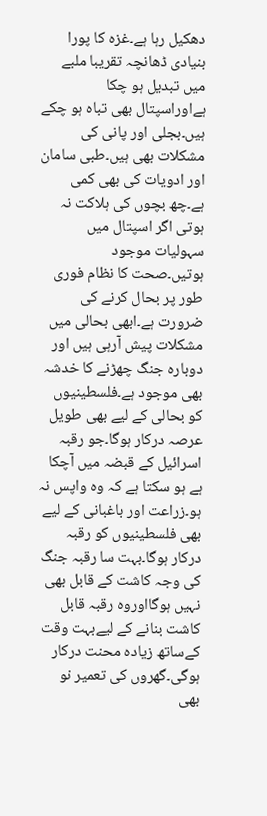دھکیل رہا ہے۔غزہ کا پورا بنیادی ڈھانچہ تقریبا ملبے میں تبدیل ہو چکا ہےاوراسپتال بھی تباہ ہو چکے ہیں۔بجلی اور پانی کی مشکلات بھی ہیں۔طبی سامان اور ادویات کی بھی کمی ہے۔چھ بچوں کی ہلاکت نہ ہوتی اگر اسپتال میں سہولیات موجود ہوتیں۔صحت کا نظام فوری طور پر بحال کرنے کی ضرورت ہے۔ابھی بحالی میں مشکلات پیش آرہی ہیں اور دوبارہ جنگ چھڑنے کا خدشہ بھی موجود ہے۔فلسطینیوں کو بحالی کے لیے بھی طویل عرصہ درکار ہوگا۔جو رقبہ اسرائیل کے قبضہ میں آچکا ہے ہو سکتا ہے کہ وہ واپس نہ ہو۔زراعت اور باغبانی کے لیے بھی فلسطینیوں کو رقبہ درکار ہوگا۔بہت سا رقبہ جنگ کی وجہ کاشت کے قابل بھی نہیں ہوگااوروہ رقبہ قابل کاشت بنانے کے لیےبہت وقت کےساتھ زیادہ محنت درکار ہوگی۔گھروں کی تعمیر نو بھی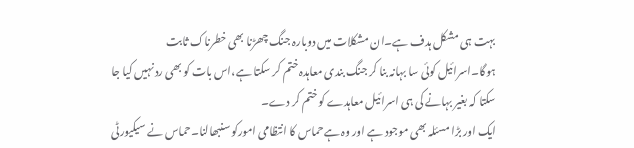بہت ہی مشکل ہدف ہے۔ان مشکلات میں دوبارہ جنگ چھڑنا بھی خطرناک ثابت ہوگا۔اسرائیل کوئی سا بہانہ بنا کر جنگ بندی معاہدہ ختم کر سکتا ہے،اس بات کو بھی رد نہیں کیا جا سکتا کہ بغیر بہانے کی ہی اسرائیل معاہدے کو ختم کر دے۔
ایک اور بڑا مسئلہ بھی موجود ہے اور وہ ہےحماس کا انتظامی امورکو سنبھالنا۔حماس نے سیکیورٹی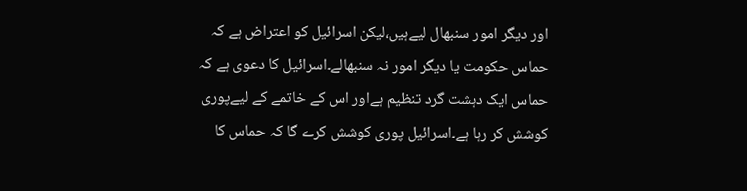اور دیگر امور سنبھال لیےہیں،لیکن اسرائیل کو اعتراض ہے کہ حماس حکومت یا دیگر امور نہ سنبھالے۔اسرائیل کا دعوی ہے کہ حماس ایک دہشت گرد تنظیم ہےاور اس کے خاتمے کے لیےپوری کوشش کر رہا ہے۔اسرائیل پوری کوشش کرے گا کہ حماس کا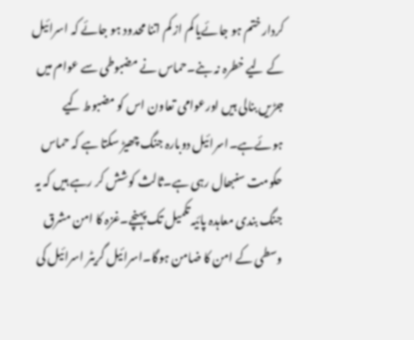کردار ختم ہو جائےیا کم از کم اتنا محدود ہو جائے کہ اسرائیل کے لیے خطرہ نہ بنے۔حماس نے مضبوطی سے عوام میں جڑیں بنالی ہیں اورعوامی تعاون اس کو مضبوط کیے ہوئےہے۔اسرائیل دوبارہ جنگ چھیڑ سکتا ہے کہ حماس حکومت سنبھال رہی ہے۔ثالث کوشش کر رہے ہیں کہ یہ جنگ بندی معاہدہ پائیہ تکمیل تک پہنچے۔غزہ کا امن مشرق وسطی کے امن کا ضامن ہوگا۔اسرائیل گریٹر اسرائیل کی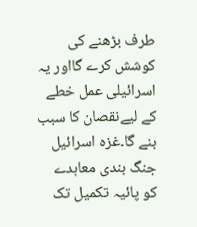طرف بڑھنے کی کوشش کرے گااور یہ اسرائیلی عمل خطے کے لیےنقصان کا سبب بنے گا۔غزہ اسرائیل جنگ بندی معاہدے کو پائیہ تکمیل تک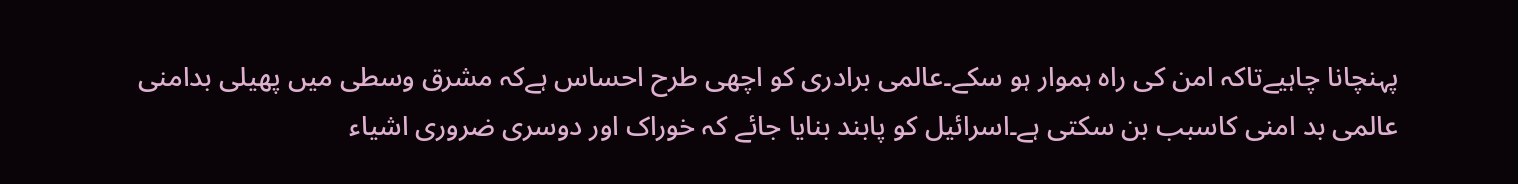پہنچانا چاہیےتاکہ امن کی راہ ہموار ہو سکے۔عالمی برادری کو اچھی طرح احساس ہےکہ مشرق وسطی میں پھیلی بدامنی عالمی بد امنی کاسبب بن سکتی ہے۔اسرائیل کو پابند بنایا جائے کہ خوراک اور دوسری ضروری اشیاء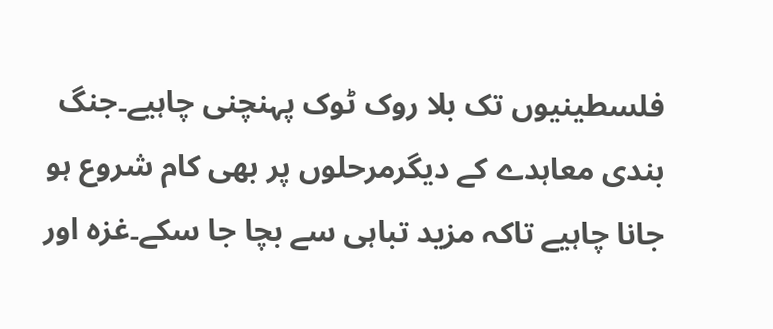فلسطینیوں تک بلا روک ٹوک پہنچنی چاہیے۔جنگ بندی معاہدے کے دیگرمرحلوں پر بھی کام شروع ہو جانا چاہیے تاکہ مزید تباہی سے بچا جا سکے۔غزہ اور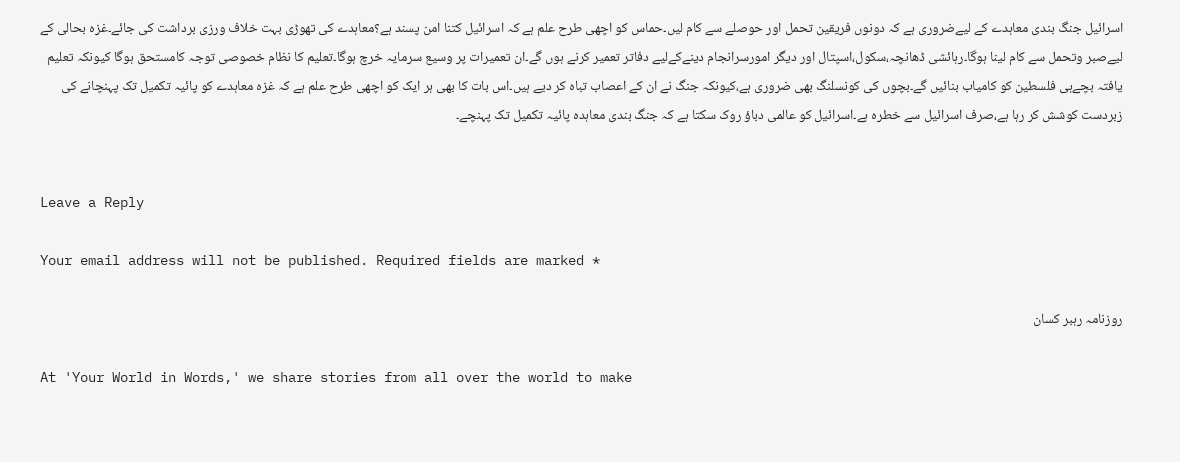اسرائیل جنگ بندی معاہدے کے لیےضروری ہے کہ دونوں فریقین تحمل اور حوصلے سے کام لیں۔حماس کو اچھی طرح علم ہے کہ اسرائیل کتنا امن پسند ہے؟معاہدے کی تھوڑی بہت خلاف ورزی برداشت کی جائے۔غزہ بحالی کے لیےصبر وتحمل سے کام لینا ہوگا۔رہائشی ڈھانچہ،سکول،اسپتال اور دیگر امورسرانجام دینےکےلیے دفاتر تعمیر کرنے ہوں گے۔ان تعمیرات پر وسیع سرمایہ خرچ ہوگا۔تعلیم کا نظام خصوصی توجہ کامستحق ہوگا کیونکہ تعلیم یافتہ بچےہی فلسطین کو کامیاب بنائیں گے۔بچوں کی کونسلنگ بھی ضروری ہے،کیونکہ جنگ نے ان کے اعصاب تباہ کر دیے ہیں۔اس بات کا بھی ہر ایک کو اچھی طرح علم ہے کہ غزہ معاہدے کو پائیہ تکمیل تک پہنچانے کی زبردست کوشش کر رہا ہے،صرف اسرائیل سے خطرہ ہے۔اسرائیل کو عالمی دباؤ روک سکتا ہے کہ جنگ بندی معاہدہ پائیہ تکمیل تک پہنچے۔


Leave a Reply

Your email address will not be published. Required fields are marked *

روزنامہ رہبر کسان

At 'Your World in Words,' we share stories from all over the world to make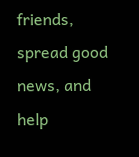friends, spread good news, and help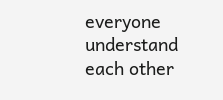everyone understand each other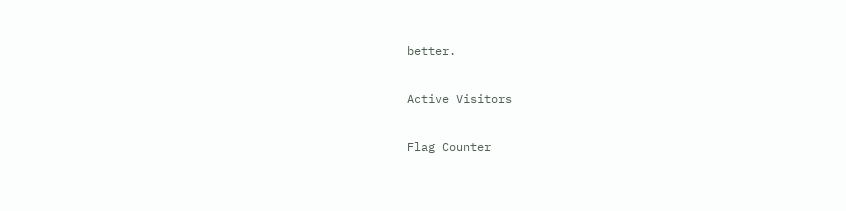better.

Active Visitors

Flag Counter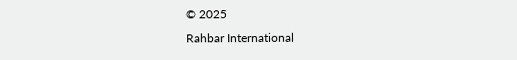© 2025
Rahbar International